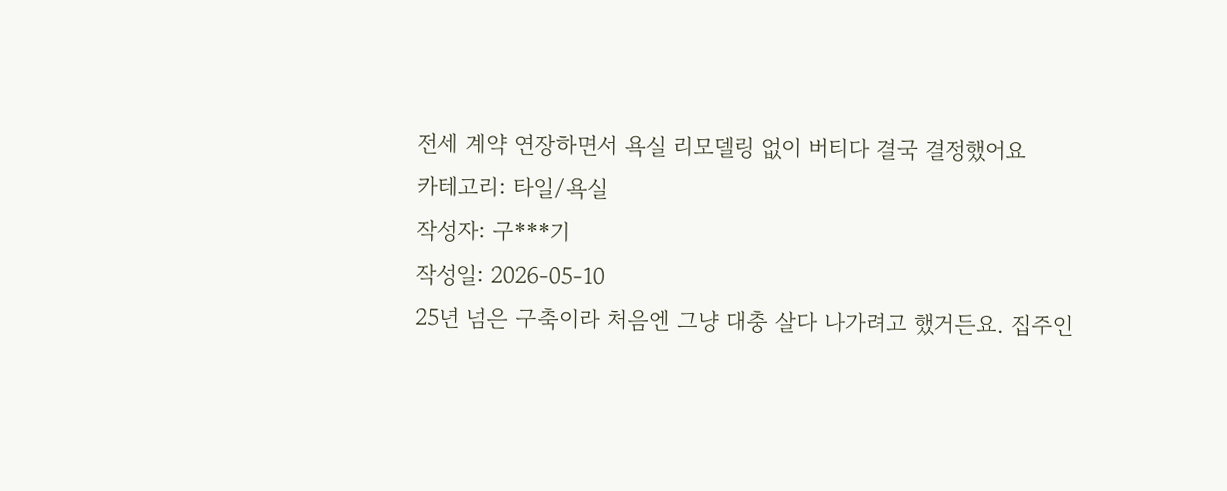전세 계약 연장하면서 욕실 리모델링 없이 버티다 결국 결정했어요
카테고리: 타일/욕실
작성자: 구***기
작성일: 2026-05-10
25년 넘은 구축이라 처음엔 그냥 대충 살다 나가려고 했거든요. 집주인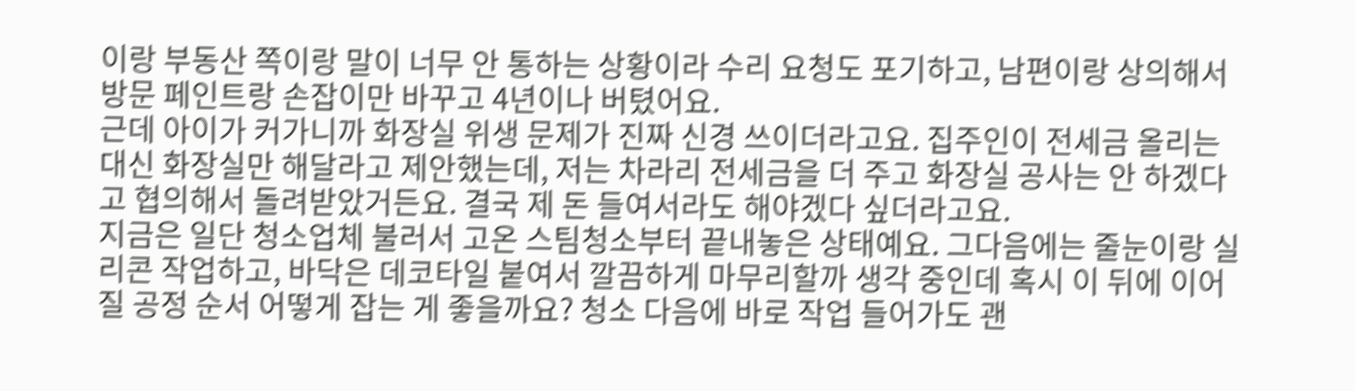이랑 부동산 쪽이랑 말이 너무 안 통하는 상황이라 수리 요청도 포기하고, 남편이랑 상의해서 방문 페인트랑 손잡이만 바꾸고 4년이나 버텼어요.
근데 아이가 커가니까 화장실 위생 문제가 진짜 신경 쓰이더라고요. 집주인이 전세금 올리는 대신 화장실만 해달라고 제안했는데, 저는 차라리 전세금을 더 주고 화장실 공사는 안 하겠다고 협의해서 돌려받았거든요. 결국 제 돈 들여서라도 해야겠다 싶더라고요.
지금은 일단 청소업체 불러서 고온 스팀청소부터 끝내놓은 상태예요. 그다음에는 줄눈이랑 실리콘 작업하고, 바닥은 데코타일 붙여서 깔끔하게 마무리할까 생각 중인데 혹시 이 뒤에 이어질 공정 순서 어떻게 잡는 게 좋을까요? 청소 다음에 바로 작업 들어가도 괜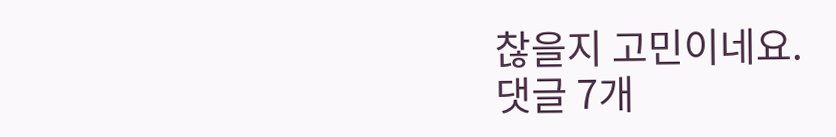찮을지 고민이네요.
댓글 7개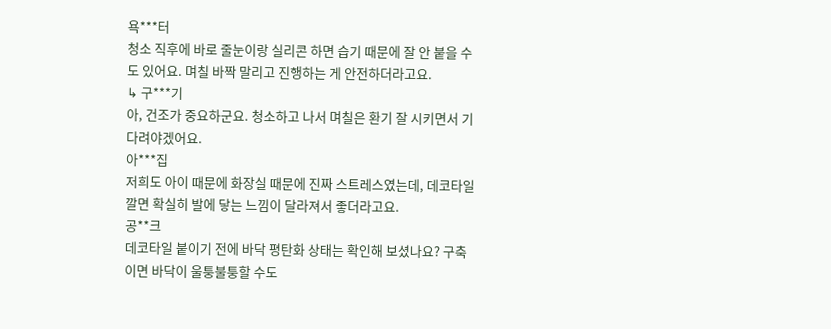욕***터
청소 직후에 바로 줄눈이랑 실리콘 하면 습기 때문에 잘 안 붙을 수도 있어요. 며칠 바짝 말리고 진행하는 게 안전하더라고요.
↳ 구***기
아, 건조가 중요하군요. 청소하고 나서 며칠은 환기 잘 시키면서 기다려야겠어요.
아***집
저희도 아이 때문에 화장실 때문에 진짜 스트레스였는데, 데코타일 깔면 확실히 발에 닿는 느낌이 달라져서 좋더라고요.
공**크
데코타일 붙이기 전에 바닥 평탄화 상태는 확인해 보셨나요? 구축이면 바닥이 울퉁불퉁할 수도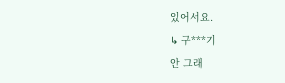있어서요.
↳ 구***기
안 그래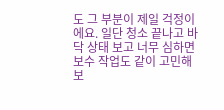도 그 부분이 제일 걱정이에요. 일단 청소 끝나고 바닥 상태 보고 너무 심하면 보수 작업도 같이 고민해 보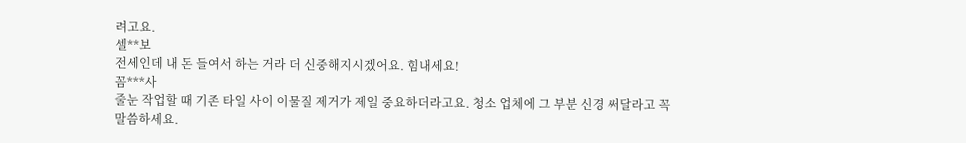려고요.
셀**보
전세인데 내 돈 들여서 하는 거라 더 신중해지시겠어요. 힘내세요!
꼼***사
줄눈 작업할 때 기존 타일 사이 이물질 제거가 제일 중요하더라고요. 청소 업체에 그 부분 신경 써달라고 꼭 말씀하세요.